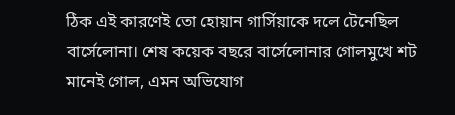ঠিক এই কারণেই তো হোয়ান গার্সিয়াকে দলে টেনেছিল বার্সেলোনা। শেষ কয়েক বছরে বার্সেলোনার গোলমুখে শট মানেই গোল, এমন অভিযোগ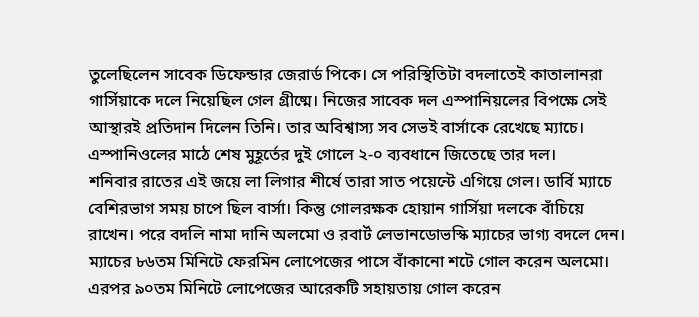তুলেছিলেন সাবেক ডিফেন্ডার জেরার্ড পিকে। সে পরিস্থিতিটা বদলাতেই কাতালানরা গার্সিয়াকে দলে নিয়েছিল গেল গ্রীষ্মে। নিজের সাবেক দল এস্পানিয়লের বিপক্ষে সেই আস্থারই প্রতিদান দিলেন তিনি। তার অবিশ্বাস্য সব সেভই বার্সাকে রেখেছে ম্যাচে। এস্পানিওলের মাঠে শেষ মুহূর্তের দুই গোলে ২-০ ব্যবধানে জিতেছে তার দল।
শনিবার রাতের এই জয়ে লা লিগার শীর্ষে তারা সাত পয়েন্টে এগিয়ে গেল। ডার্বি ম্যাচে বেশিরভাগ সময় চাপে ছিল বার্সা। কিন্তু গোলরক্ষক হোয়ান গার্সিয়া দলকে বাঁচিয়ে রাখেন। পরে বদলি নামা দানি অলমো ও রবার্ট লেভানডোভস্কি ম্যাচের ভাগ্য বদলে দেন।
ম্যাচের ৮৬তম মিনিটে ফেরমিন লোপেজের পাসে বাঁকানো শটে গোল করেন অলমো। এরপর ৯০তম মিনিটে লোপেজের আরেকটি সহায়তায় গোল করেন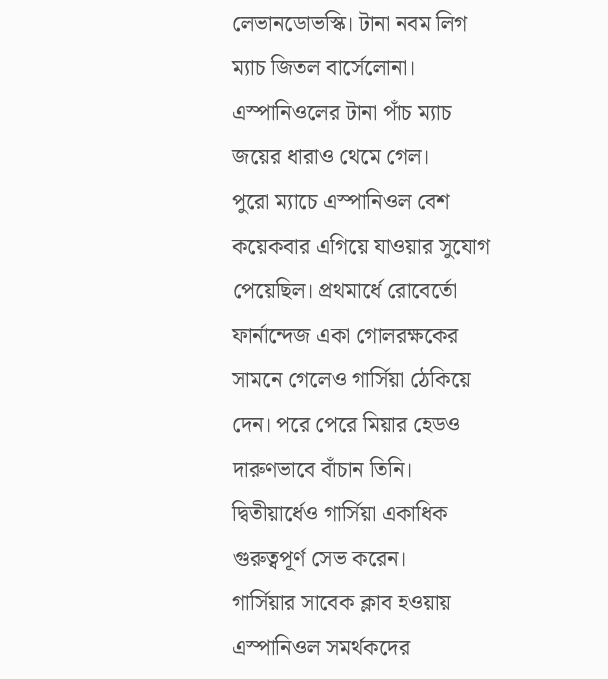লেভানডোভস্কি। টানা নবম লিগ ম্যাচ জিতল বার্সেলোনা। এস্পানিওলের টানা পাঁচ ম্যাচ জয়ের ধারাও থেমে গেল।
পুরো ম্যাচে এস্পানিওল বেশ কয়েকবার এগিয়ে যাওয়ার সুযোগ পেয়েছিল। প্রথমার্ধে রোবের্তো ফার্নান্দেজ একা গোলরক্ষকের সামনে গেলেও গার্সিয়া ঠেকিয়ে দেন। পরে পেরে মিয়ার হেডও দারুণভাবে বাঁচান তিনি। দ্বিতীয়ার্ধেও গার্সিয়া একাধিক গুরুত্বপূর্ণ সেভ করেন।
গার্সিয়ার সাবেক ক্লাব হওয়ায় এস্পানিওল সমর্থকদের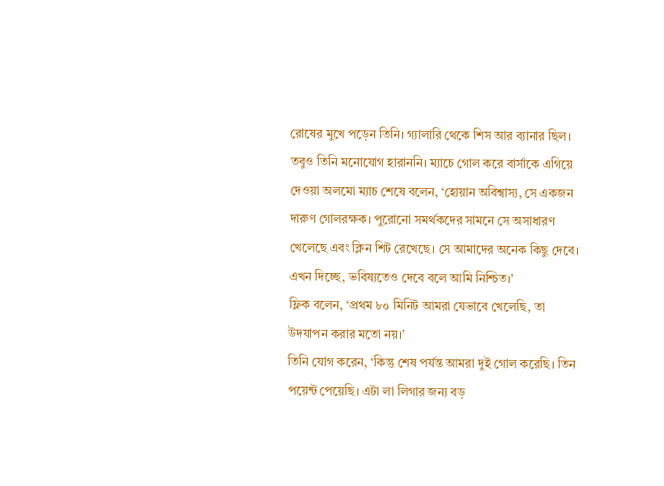রোষের মুখে পড়েন তিনি। গ্যালারি থেকে শিস আর ব্যানার ছিল। তবুও তিনি মনোযোগ হারাননি। ম্যাচে গোল করে বার্সাকে এগিয়ে দেওয়া অলমো ম্যাচ শেষে বলেন, ‘হোয়ান অবিশ্বাস্য, সে একজন দারুণ গোলরক্ষক। পুরোনো সমর্থকদের সামনে সে অসাধারণ খেলেছে এবং ক্লিন শিট রেখেছে। সে আমাদের অনেক কিছু দেবে। এখন দিচ্ছে, ভবিষ্যতেও দেবে বলে আমি নিশ্চিত।’
ফ্লিক বলেন, ‘প্রথম ৮০ মিনিট আমরা যেভাবে খেলেছি, তা উদযাপন করার মতো নয়।’
তিনি যোগ করেন, ‘কিন্তু শেষ পর্যন্ত আমরা দুই গোল করেছি। তিন পয়েন্ট পেয়েছি। এটা লা লিগার জন্য বড়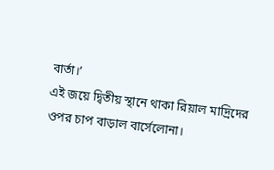বার্তা।’
এই জয়ে দ্বিতীয় স্থানে থাকা রিয়াল মাদ্রিদের ওপর চাপ বাড়াল বার্সেলোনা।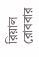রিয়াল রোববার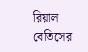রিয়াল বেতিসের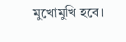মুখোমুখি হবে।